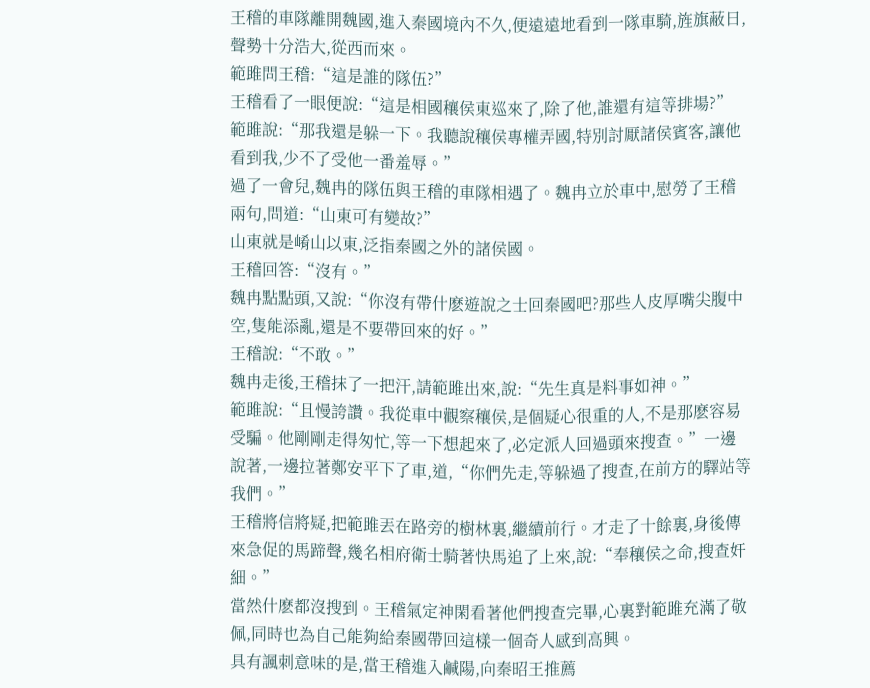王稽的車隊離開魏國,進入秦國境內不久,便遠遠地看到一隊車騎,旌旗蔽日,聲勢十分浩大,從西而來。
範雎問王稽:“這是誰的隊伍?”
王稽看了一眼便說:“這是相國穰侯東巡來了,除了他,誰還有這等排場?”
範雎說:“那我還是躲一下。我聽說穰侯專權弄國,特別討厭諸侯賓客,讓他看到我,少不了受他一番羞辱。”
過了一會兒,魏冉的隊伍與王稽的車隊相遇了。魏冉立於車中,慰勞了王稽兩句,問道:“山東可有變故?”
山東就是崤山以東,泛指秦國之外的諸侯國。
王稽回答:“沒有。”
魏冉點點頭,又說:“你沒有帶什麽遊說之士回秦國吧?那些人皮厚嘴尖腹中空,隻能添亂,還是不要帶回來的好。”
王稽說:“不敢。”
魏冉走後,王稽抹了一把汗,請範雎出來,說:“先生真是料事如神。”
範雎說:“且慢誇讚。我從車中觀察穰侯,是個疑心很重的人,不是那麽容易受騙。他剛剛走得匆忙,等一下想起來了,必定派人回過頭來搜查。”一邊說著,一邊拉著鄭安平下了車,道,“你們先走,等躲過了搜查,在前方的驛站等我們。”
王稽將信將疑,把範雎丟在路旁的樹林裏,繼續前行。才走了十餘裏,身後傳來急促的馬蹄聲,幾名相府衛士騎著快馬追了上來,說:“奉穰侯之命,搜查奸細。”
當然什麽都沒搜到。王稽氣定神閑看著他們搜查完畢,心裏對範雎充滿了敬佩,同時也為自己能夠給秦國帶回這樣一個奇人感到高興。
具有諷刺意味的是,當王稽進入鹹陽,向秦昭王推薦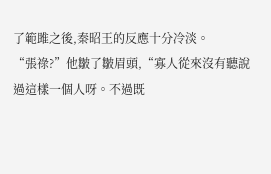了範雎之後,秦昭王的反應十分冷淡。
“張祿?”他皺了皺眉頭,“寡人從來沒有聽說過這樣一個人呀。不過既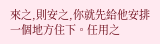來之,則安之,你就先給他安排一個地方住下。任用之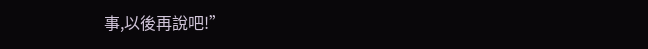事,以後再說吧!”